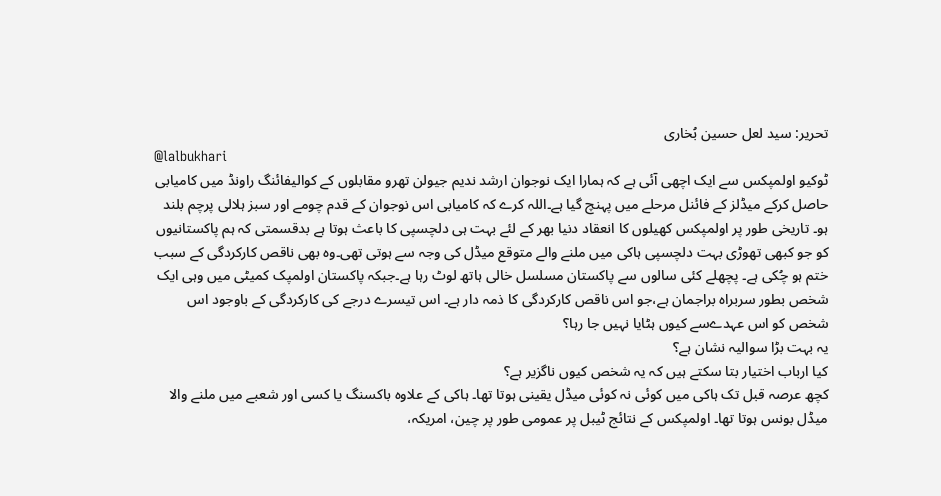تحریر: سید لعل حسین بُخاری
@lalbukhari
ٹوکیو اولمپکس سے ایک اچھی آئی ہے کہ ہمارا ایک نوجوان ارشد ندیم جیولن تھرو مقابلوں کے کوالیفائنگ راونڈ میں کامیابی حاصل کرکے میڈلز کے فائنل مرحلے میں پہنچ گیا ہے۔اللہ کرے کہ کامیابی اس نوجوان کے قدم چومے اور سبز ہلالی پرچم بلند ہو۔ تاریخی طور پر اولمپکس کھیلوں کا انعقاد دنیا بھر کے لئے بہت ہی دلچسپی کا باعث ہوتا ہے بدقسمتی کہ ہم پاکستانیوں کو جو کبھی تھوڑی بہت دلچسپی ہاکی میں ملنے والے متوقع میڈل کی وجہ سے ہوتی تھی۔وہ بھی ناقص کارکردگی کے سبب ختم ہو چُکی ہے۔ پچھلے کئی سالوں سے پاکستان مسلسل خالی ہاتھ لوٹ رہا ہے۔جبکہ پاکستان اولمپک کمیٹی میں وہی ایک شخص بطور سربراہ براجمان ہے،جو اس ناقص کارکردگی کا ذمہ دار ہے۔ اس تیسرے درجے کی کارکردگی کے باوجود اس شخص کو اس عہدےسے کیوں ہٹایا نہیں جا رہا؟
یہ بہت بڑا سوالیہ نشان ہے؟
کیا ارباب اختیار بتا سکتے ہیں کہ یہ شخص کیوں ناگزیر ہے؟
کچھ عرصہ قبل تک ہاکی میں کوئی نہ کوئی میڈل یقینی ہوتا تھا۔ ہاکی کے علاوہ باکسنگ یا کسی اور شعبے میں ملنے والا میڈل بونس ہوتا تھا۔ اولمپکس کے نتائج ٹیبل پر عمومی طور پر چین، امریکہ،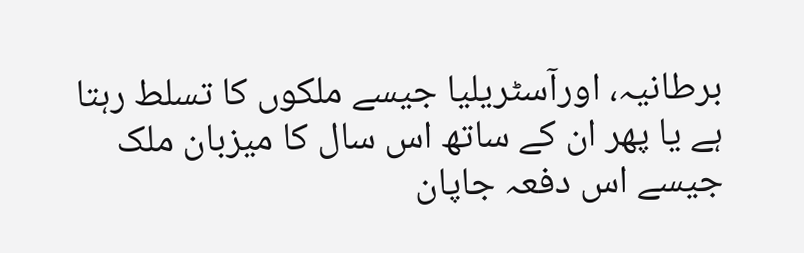برطانیہ، اورآسٹریلیا جیسے ملکوں کا تسلط رہتا ہے یا پھر ان کے ساتھ اس سال کا میزبان ملک جیسے اس دفعہ جاپان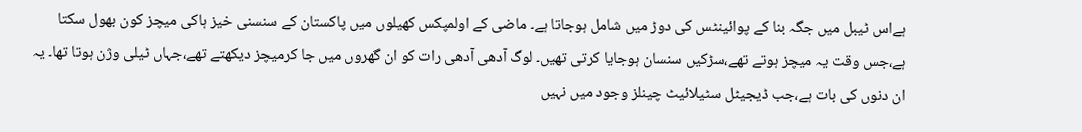ہےاس ٹیبل میں جگہ بنا کے پوائینٹس کی دوڑ میں شامل ہوجاتا ہے۔ ماضی کے اولمپکس کھیلوں میں پاکستان کے سنسنی خیز ہاکی میچز کون بھول سکتا ہے،جس وقت یہ میچز ہوتے تھے،سڑکیں سنسان ہوجایا کرتی تھیں۔ لوگ آدھی آدھی رات کو ان گھروں میں جا کرمیچز دیکھتے تھے،جہاں ٹیلی وژن ہوتا تھا۔ یہ ان دنوں کی بات ہے،جب ڈیجیٹل سٹیلائیٹ چینلز وجود میں نہیں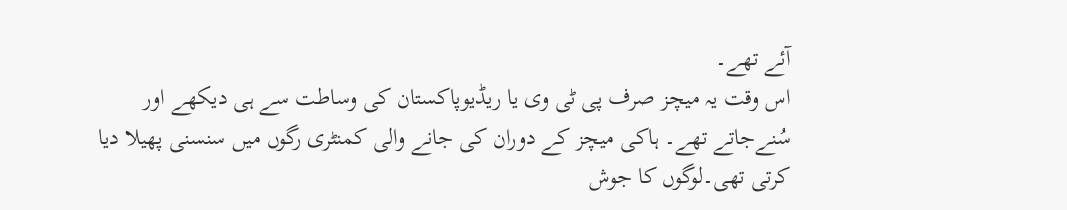آئے تھے۔
اس وقت یہ میچز صرف پی ٹی وی یا ریڈیوپاکستان کی وساطت سے ہی دیکھے اور سُنےجاتے تھے۔ ہاکی میچز کے دوران کی جانے والی کمنٹری رگوں میں سنسنی پھیلا دیا کرتی تھی۔لوگوں کا جوش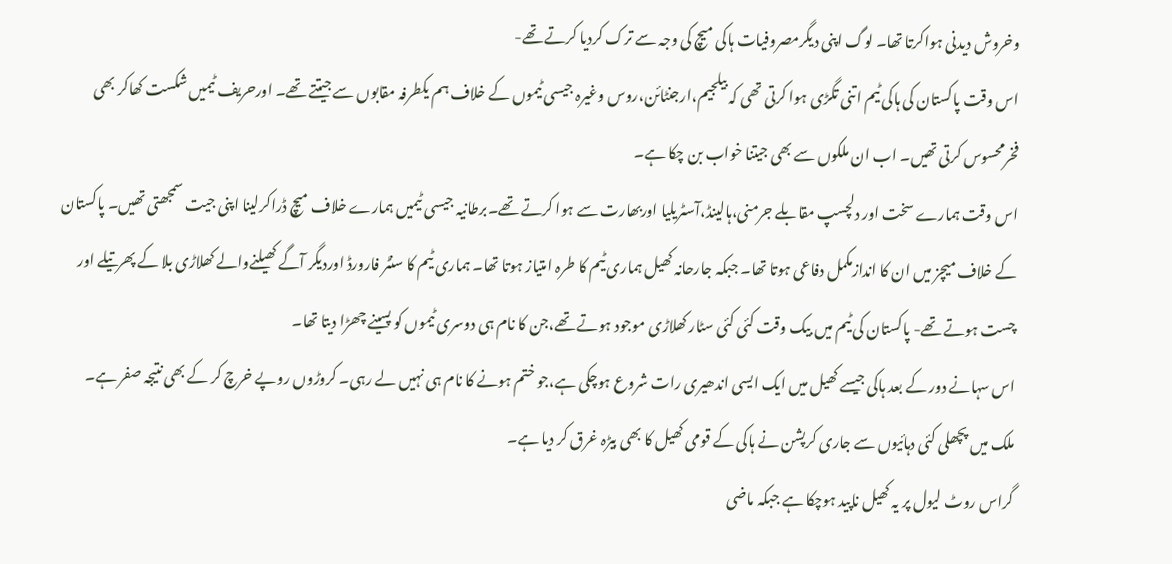وخروش دیدنی ہواکرتا تھا۔ لوگ اپنی دیگرمصروفیات ہاکی میچ کی وجہ سے ترک کردیا کرتے تھے-
اس وقت پاکستان کی ہاکی ٹیم اتنی تگڑی ہوا کرتی تھی کہ بیلجیم،ارجنٹائن،روس وغیرہ جیسی ٹیموں کے خلاف ہم یکطرفہ مقابوں سے جیتتے تھے۔ اورحریف ٹیمیں شکست کھاکر بھی فخرمحسوس کرتی تھیں۔ اب ان ملکوں سے بھی جیتنا خواب بن چکا ہے۔
اس وقت ہمارے سخت اور دلچسپ مقابلے جرمنی،ہالینڈ،آسٹریلیا اوربھارت سے ہوا کرتے تھے۔برطانیہ جیسی ٹیمیں ہمارے خلاف میچ ڈراکرلینا اپنی جیت سمجھتی تھیں۔ پاکستان کے خلاف میچز میں ان کا اندازمکمل دفاعی ہوتا تھا۔ جبکہ جارحانہ کھیل ہماری ٹیم کا طرہ امتیاز ہوتا تھا۔ ہماری ٹیم کا سنٹر فارورڈ اوردیگر آگے کھیلنےوالے کھلاڑی بلا کے پھرتیلے اور چست ہوتے تھے- پاکستان کی ٹیم میں بیک وقت کئی کئی سٹار کھلاڑی موجود ہوتے تھے،جن کا نام ہی دوسری ٹیموں کو پسینے چھڑا دیتا تھا۔
اس سہانے دور کے بعد ہاکی جیسے کھیل میں ایک ایسی اندھیری رات شروع ہوچکی ہے،جو ختم ہونے کا نام ہی نہیں لے رہی۔ کروڑوں روپے خرچ کر کے بھی نتیجہ صفر ہے۔
ملک میں پچھلی کئی دہائیوں سے جاری کرپشن نے ہاکی کے قومی کھیل کا بھی بیڑہ غرق کر دیا ہے۔
گراس روٹ لیول پر یہ کھیل ناپید ہوچکا ہے جبکہ ماضی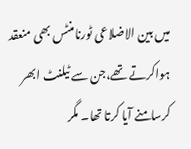میں بین الاضلاعی ٹورنامنٹس بھی منعقد ہواکرتے تھے،جن سے ٹیلنٹ ابھر کرسامنے آیا کرتا تھا۔ مگر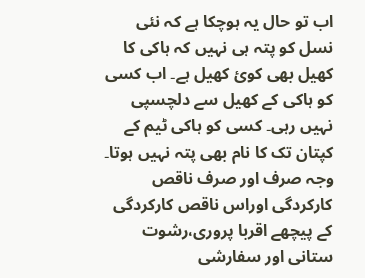اب تو حال یہ ہوچکا ہے کہ نئی نسل کو پتہ ہی نہیں کہ ہاکی کا کھیل بھی کوئ کھیل ہے۔ اب کسی کو ہاکی کے کھیل سے دلچسپی نہیں رہی۔ کسی کو ہاکی ٹیم کے کپتان تک کا نام بھی پتہ نہیں ہوتا۔ وجہ صرف اور صرف ناقص کارکردگی اوراس ناقص کارکردگی کے پیچھے اقربا پروری،رشوت ستانی اور سفارشی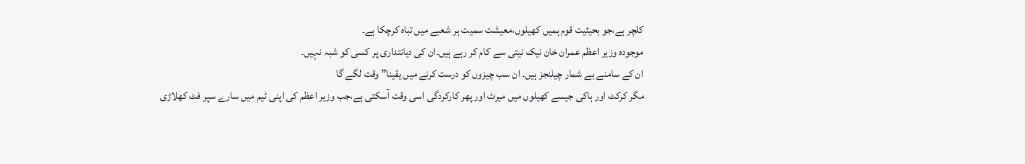کلچر ہے،جو بحیثیت قوم ہمیں کھیلوں،معیشت سمیت ہر شعبے میں تباہ کرچکا ہے۔
موجودہ وزیر اعظم عمران خان نیک نیتی سے کام کر رہے ہیں۔ان کی دیانتداری پر کسی کو شبہ نہیں۔
ان کے سامنے بے شمار چیلنجز ہیں۔ ان سب چیزوں کو درست کرنے میں یقینا” وقت لگے گا
مگر کرکٹ اور ہاکی جیسے کھیلوں میں میرٹ اور پھر کارکردگی اسی وقت آسکتی ہے،جب وزیر اعظم کی اپنی ٹیم میں سارے سپر فٹ کھلاڑی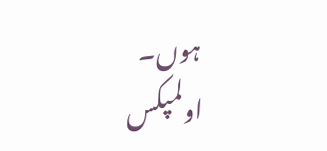ہوں۔
اولمپکس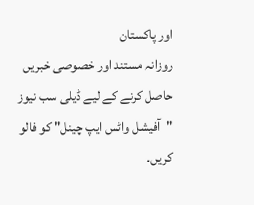اور پاکستان
روزانہ مستند اور خصوصی خبریں حاصل کرنے کے لیے ڈیلی سب نیوز "آفیشل واٹس ایپ چینل" کو فالو کریں۔